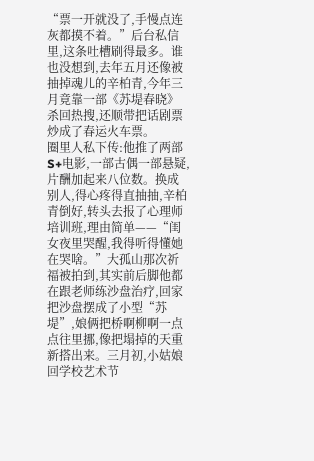“票一开就没了,手慢点连灰都摸不着。”后台私信里,这条吐槽刷得最多。谁也没想到,去年五月还像被抽掉魂儿的辛柏青,今年三月竟靠一部《苏堤春晓》杀回热搜,还顺带把话剧票炒成了春运火车票。
圈里人私下传:他推了两部S+电影,一部古偶一部悬疑,片酬加起来八位数。换成别人,得心疼得直抽抽,辛柏青倒好,转头去报了心理师培训班,理由简单——“闺女夜里哭醒,我得听得懂她在哭啥。”大孤山那次祈福被拍到,其实前后脚他都在跟老师练沙盘治疗,回家把沙盘摆成了小型“苏堤”,娘俩把桥啊柳啊一点点往里挪,像把塌掉的天重新搭出来。三月初,小姑娘回学校艺术节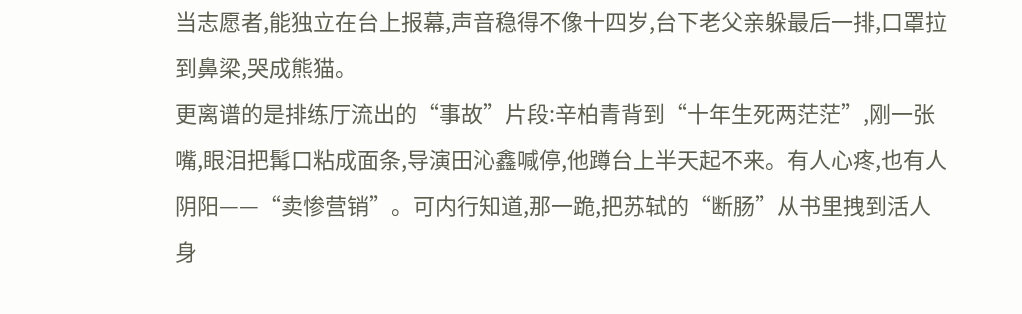当志愿者,能独立在台上报幕,声音稳得不像十四岁,台下老父亲躲最后一排,口罩拉到鼻梁,哭成熊猫。
更离谱的是排练厅流出的“事故”片段:辛柏青背到“十年生死两茫茫”,刚一张嘴,眼泪把髯口粘成面条,导演田沁鑫喊停,他蹲台上半天起不来。有人心疼,也有人阴阳——“卖惨营销”。可内行知道,那一跪,把苏轼的“断肠”从书里拽到活人身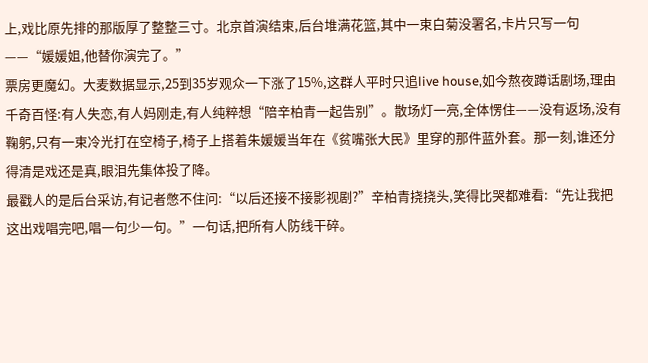上,戏比原先排的那版厚了整整三寸。北京首演结束,后台堆满花篮,其中一束白菊没署名,卡片只写一句——“媛媛姐,他替你演完了。”
票房更魔幻。大麦数据显示,25到35岁观众一下涨了15%,这群人平时只追live house,如今熬夜蹲话剧场,理由千奇百怪:有人失恋,有人妈刚走,有人纯粹想“陪辛柏青一起告别”。散场灯一亮,全体愣住——没有返场,没有鞠躬,只有一束冷光打在空椅子,椅子上搭着朱媛媛当年在《贫嘴张大民》里穿的那件蓝外套。那一刻,谁还分得清是戏还是真,眼泪先集体投了降。
最戳人的是后台采访,有记者憋不住问:“以后还接不接影视剧?”辛柏青挠挠头,笑得比哭都难看:“先让我把这出戏唱完吧,唱一句少一句。”一句话,把所有人防线干碎。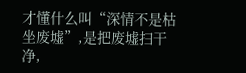才懂什么叫“深情不是枯坐废墟”,是把废墟扫干净,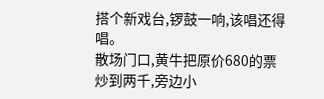搭个新戏台,锣鼓一响,该唱还得唱。
散场门口,黄牛把原价680的票炒到两千,旁边小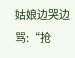姑娘边哭边骂:“抢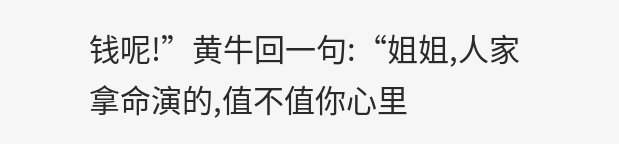钱呢!”黄牛回一句:“姐姐,人家拿命演的,值不值你心里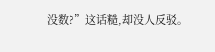没数?”这话糙,却没人反驳。